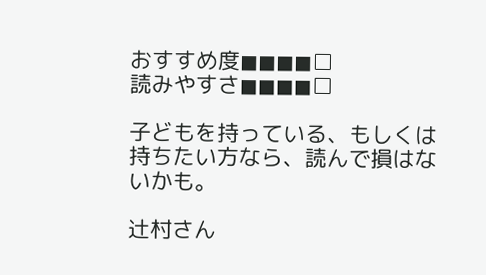おすすめ度◼◼◼◼□
読みやすさ◼◼◼◼□

子どもを持っている、もしくは持ちたい方なら、読んで損はないかも。

辻村さん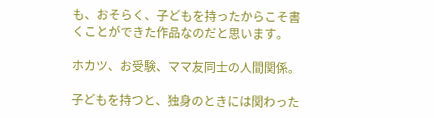も、おそらく、子どもを持ったからこそ書くことができた作品なのだと思います。

ホカツ、お受験、ママ友同士の人間関係。

子どもを持つと、独身のときには関わった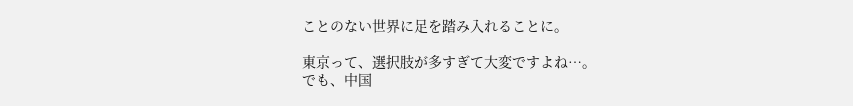ことのない世界に足を踏み入れることに。

東京って、選択肢が多すぎて大変ですよね…。
でも、中国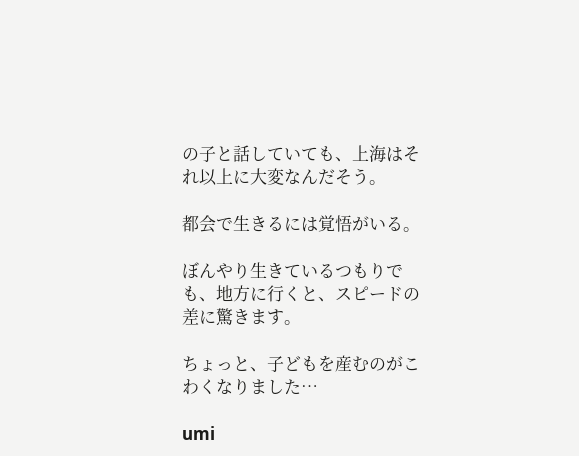の子と話していても、上海はそれ以上に大変なんだそう。

都会で生きるには覚悟がいる。

ぼんやり生きているつもりでも、地方に行くと、スピードの差に驚きます。

ちょっと、子どもを産むのがこわくなりました…

umi